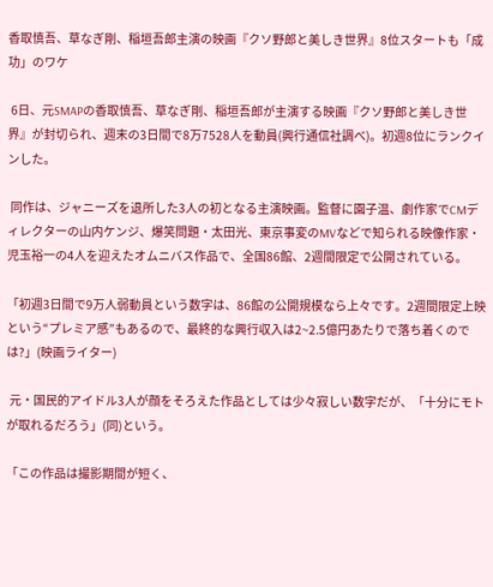香取慎吾、草なぎ剛、稲垣吾郎主演の映画『クソ野郎と美しき世界』8位スタートも「成功」のワケ

 6日、元SMAPの香取慎吾、草なぎ剛、稲垣吾郎が主演する映画『クソ野郎と美しき世界』が封切られ、週末の3日間で8万7528人を動員(興行通信社調べ)。初週8位にランクインした。

 同作は、ジャニーズを退所した3人の初となる主演映画。監督に園子温、劇作家でCMディレクターの山内ケンジ、爆笑問題・太田光、東京事変のMVなどで知られる映像作家・児玉裕一の4人を迎えたオムニバス作品で、全国86館、2週間限定で公開されている。

「初週3日間で9万人弱動員という数字は、86館の公開規模なら上々です。2週間限定上映という“プレミア感”もあるので、最終的な興行収入は2~2.5億円あたりで落ち着くのでは?」(映画ライター)

 元・国民的アイドル3人が顔をそろえた作品としては少々寂しい数字だが、「十分にモトが取れるだろう」(同)という。

「この作品は撮影期間が短く、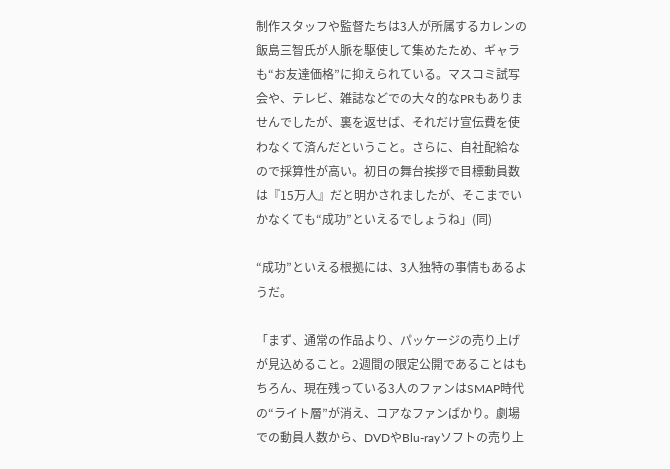制作スタッフや監督たちは3人が所属するカレンの飯島三智氏が人脈を駆使して集めたため、ギャラも“お友達価格”に抑えられている。マスコミ試写会や、テレビ、雑誌などでの大々的なPRもありませんでしたが、裏を返せば、それだけ宣伝費を使わなくて済んだということ。さらに、自社配給なので採算性が高い。初日の舞台挨拶で目標動員数は『15万人』だと明かされましたが、そこまでいかなくても“成功”といえるでしょうね」(同)

“成功”といえる根拠には、3人独特の事情もあるようだ。

「まず、通常の作品より、パッケージの売り上げが見込めること。2週間の限定公開であることはもちろん、現在残っている3人のファンはSMAP時代の“ライト層”が消え、コアなファンばかり。劇場での動員人数から、DVDやBlu-rayソフトの売り上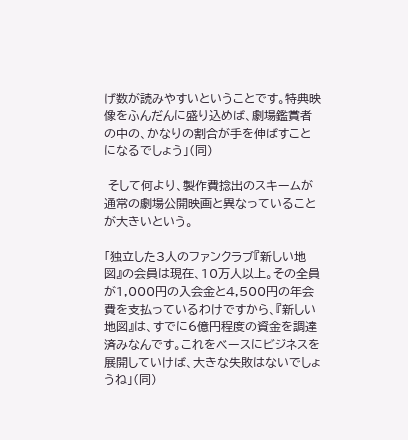げ数が読みやすいということです。特典映像をふんだんに盛り込めば、劇場鑑賞者の中の、かなりの割合が手を伸ばすことになるでしょう」(同)

 そして何より、製作費捻出のスキームが通常の劇場公開映画と異なっていることが大きいという。

「独立した3人のファンクラブ『新しい地図』の会員は現在、10万人以上。その全員が1,000円の入会金と4,500円の年会費を支払っているわけですから、『新しい地図』は、すでに6億円程度の資金を調達済みなんです。これをベースにビジネスを展開していけば、大きな失敗はないでしょうね」(同)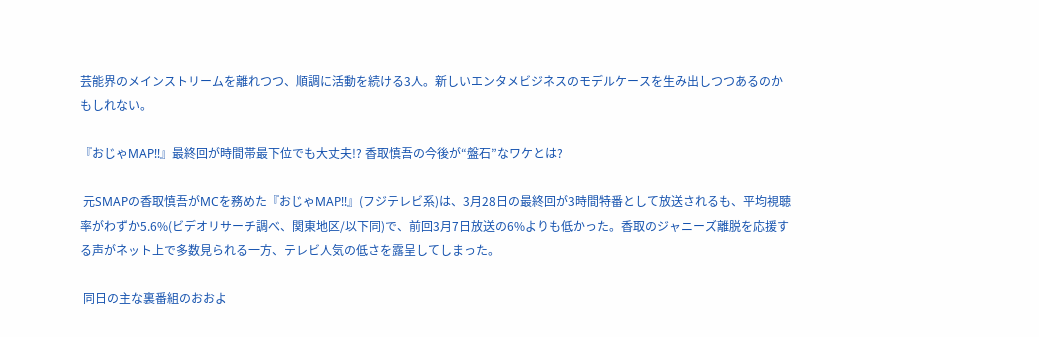芸能界のメインストリームを離れつつ、順調に活動を続ける3人。新しいエンタメビジネスのモデルケースを生み出しつつあるのかもしれない。

『おじゃMAP!!』最終回が時間帯最下位でも大丈夫!? 香取慎吾の今後が“盤石”なワケとは?

 元SMAPの香取慎吾がMCを務めた『おじゃMAP!!』(フジテレビ系)は、3月28日の最終回が3時間特番として放送されるも、平均視聴率がわずか5.6%(ビデオリサーチ調べ、関東地区/以下同)で、前回3月7日放送の6%よりも低かった。香取のジャニーズ離脱を応援する声がネット上で多数見られる一方、テレビ人気の低さを露呈してしまった。

 同日の主な裏番組のおおよ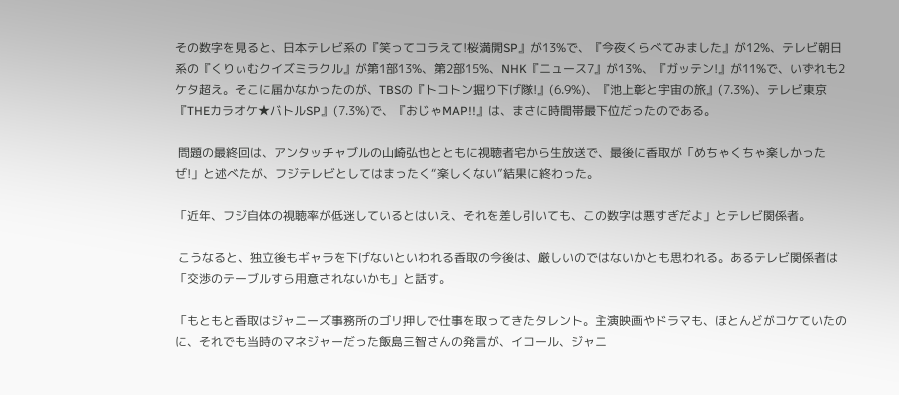その数字を見ると、日本テレビ系の『笑ってコラえて!桜満開SP』が13%で、『今夜くらべてみました』が12%、テレビ朝日系の『くりぃむクイズミラクル』が第1部13%、第2部15%、NHK『ニュース7』が13%、『ガッテン!』が11%で、いずれも2ケタ超え。そこに届かなかったのが、TBSの『トコトン掘り下げ隊!』(6.9%)、『池上彰と宇宙の旅』(7.3%)、テレビ東京『THEカラオケ★バトルSP』(7.3%)で、『おじゃMAP!!』は、まさに時間帯最下位だったのである。

 問題の最終回は、アンタッチャブルの山崎弘也とともに視聴者宅から生放送で、最後に香取が「めちゃくちゃ楽しかったぜ!」と述べたが、フジテレビとしてはまったく“楽しくない”結果に終わった。

「近年、フジ自体の視聴率が低迷しているとはいえ、それを差し引いても、この数字は悪すぎだよ」とテレビ関係者。

 こうなると、独立後もギャラを下げないといわれる香取の今後は、厳しいのではないかとも思われる。あるテレビ関係者は「交渉のテーブルすら用意されないかも」と話す。

「もともと香取はジャニーズ事務所のゴリ押しで仕事を取ってきたタレント。主演映画やドラマも、ほとんどがコケていたのに、それでも当時のマネジャーだった飯島三智さんの発言が、イコール、ジャニ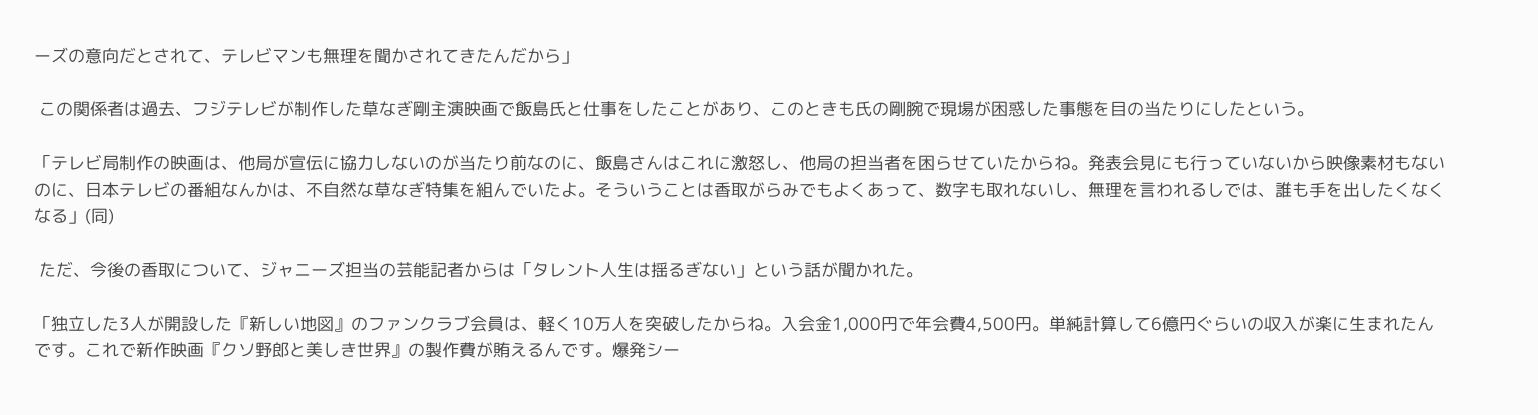ーズの意向だとされて、テレビマンも無理を聞かされてきたんだから」

 この関係者は過去、フジテレビが制作した草なぎ剛主演映画で飯島氏と仕事をしたことがあり、このときも氏の剛腕で現場が困惑した事態を目の当たりにしたという。

「テレビ局制作の映画は、他局が宣伝に協力しないのが当たり前なのに、飯島さんはこれに激怒し、他局の担当者を困らせていたからね。発表会見にも行っていないから映像素材もないのに、日本テレビの番組なんかは、不自然な草なぎ特集を組んでいたよ。そういうことは香取がらみでもよくあって、数字も取れないし、無理を言われるしでは、誰も手を出したくなくなる」(同)

 ただ、今後の香取について、ジャニーズ担当の芸能記者からは「タレント人生は揺るぎない」という話が聞かれた。

「独立した3人が開設した『新しい地図』のファンクラブ会員は、軽く10万人を突破したからね。入会金1,000円で年会費4,500円。単純計算して6億円ぐらいの収入が楽に生まれたんです。これで新作映画『クソ野郎と美しき世界』の製作費が賄えるんです。爆発シー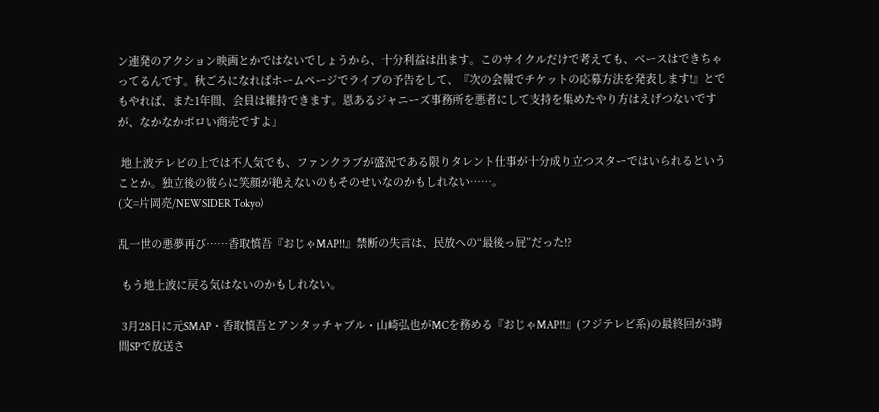ン連発のアクション映画とかではないでしょうから、十分利益は出ます。このサイクルだけで考えても、ベースはできちゃってるんです。秋ごろになればホームページでライブの予告をして、『次の会報でチケットの応募方法を発表します!』とでもやれば、また1年間、会員は維持できます。恩あるジャニーズ事務所を悪者にして支持を集めたやり方はえげつないですが、なかなかボロい商売ですよ」

 地上波テレビの上では不人気でも、ファンクラブが盛況である限りタレント仕事が十分成り立つスターではいられるということか。独立後の彼らに笑顔が絶えないのもそのせいなのかもしれない……。
(文=片岡亮/NEWSIDER Tokyo)

乱一世の悪夢再び……香取慎吾『おじゃMAP!!』禁断の失言は、民放への“最後っ屁”だった!?

 もう地上波に戻る気はないのかもしれない。

 3月28日に元SMAP・香取慎吾とアンタッチャブル・山崎弘也がMCを務める『おじゃMAP!!』(フジテレビ系)の最終回が3時間SPで放送さ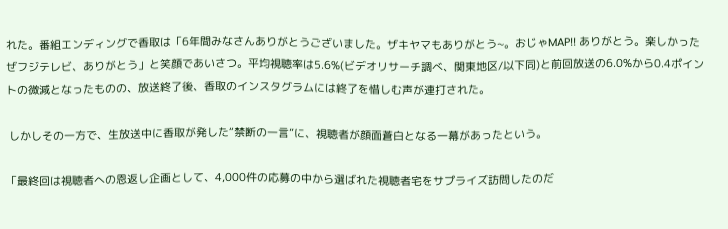れた。番組エンディングで香取は「6年間みなさんありがとうございました。ザキヤマもありがとう~。おじゃMAP!! ありがとう。楽しかったぜフジテレビ、ありがとう」と笑顔であいさつ。平均視聴率は5.6%(ビデオリサーチ調べ、関東地区/以下同)と前回放送の6.0%から0.4ポイントの微減となったものの、放送終了後、香取のインスタグラムには終了を惜しむ声が連打された。

 しかしその一方で、生放送中に香取が発した“禁断の一言”に、視聴者が顔面蒼白となる一幕があったという。

「最終回は視聴者への恩返し企画として、4,000件の応募の中から選ばれた視聴者宅をサプライズ訪問したのだ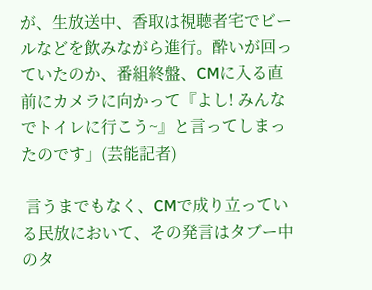が、生放送中、香取は視聴者宅でビールなどを飲みながら進行。酔いが回っていたのか、番組終盤、CMに入る直前にカメラに向かって『よし! みんなでトイレに行こう~』と言ってしまったのです」(芸能記者)

 言うまでもなく、CMで成り立っている民放において、その発言はタブー中のタ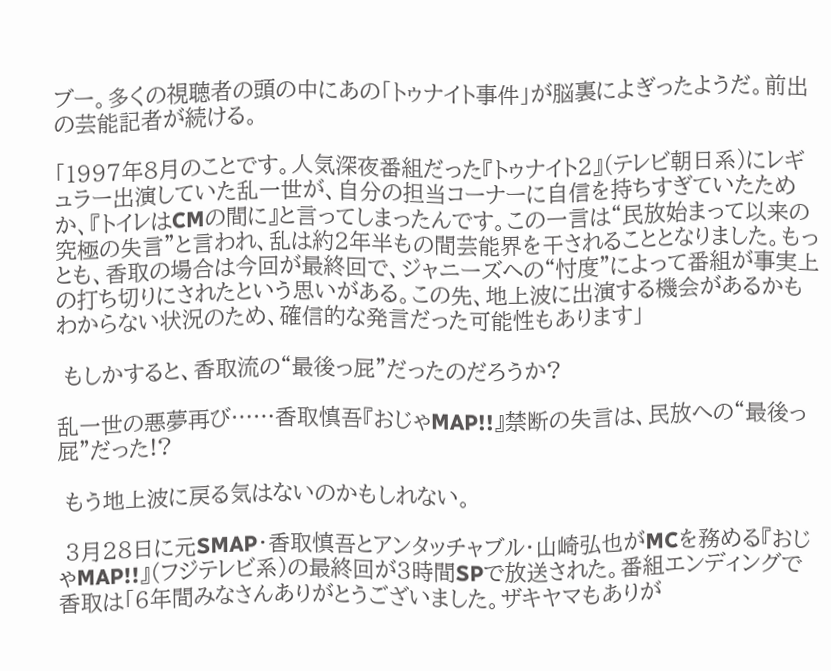ブー。多くの視聴者の頭の中にあの「トゥナイト事件」が脳裏によぎったようだ。前出の芸能記者が続ける。

「1997年8月のことです。人気深夜番組だった『トゥナイト2』(テレビ朝日系)にレギュラー出演していた乱一世が、自分の担当コーナーに自信を持ちすぎていたためか、『トイレはCMの間に』と言ってしまったんです。この一言は“民放始まって以来の究極の失言”と言われ、乱は約2年半もの間芸能界を干されることとなりました。もっとも、香取の場合は今回が最終回で、ジャニーズへの“忖度”によって番組が事実上の打ち切りにされたという思いがある。この先、地上波に出演する機会があるかもわからない状況のため、確信的な発言だった可能性もあります」

 もしかすると、香取流の“最後っ屁”だったのだろうか?

乱一世の悪夢再び……香取慎吾『おじゃMAP!!』禁断の失言は、民放への“最後っ屁”だった!?

 もう地上波に戻る気はないのかもしれない。

 3月28日に元SMAP・香取慎吾とアンタッチャブル・山崎弘也がMCを務める『おじゃMAP!!』(フジテレビ系)の最終回が3時間SPで放送された。番組エンディングで香取は「6年間みなさんありがとうございました。ザキヤマもありが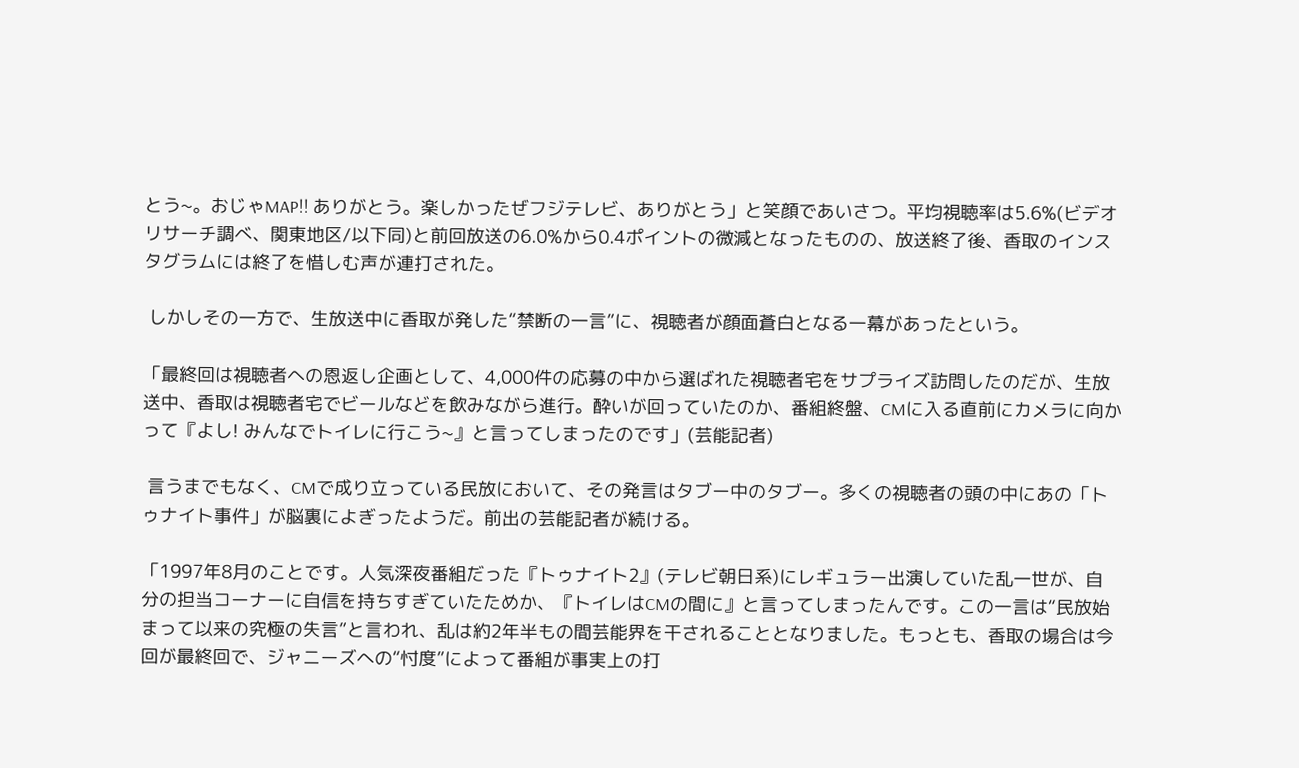とう~。おじゃMAP!! ありがとう。楽しかったぜフジテレビ、ありがとう」と笑顔であいさつ。平均視聴率は5.6%(ビデオリサーチ調べ、関東地区/以下同)と前回放送の6.0%から0.4ポイントの微減となったものの、放送終了後、香取のインスタグラムには終了を惜しむ声が連打された。

 しかしその一方で、生放送中に香取が発した“禁断の一言”に、視聴者が顔面蒼白となる一幕があったという。

「最終回は視聴者への恩返し企画として、4,000件の応募の中から選ばれた視聴者宅をサプライズ訪問したのだが、生放送中、香取は視聴者宅でビールなどを飲みながら進行。酔いが回っていたのか、番組終盤、CMに入る直前にカメラに向かって『よし! みんなでトイレに行こう~』と言ってしまったのです」(芸能記者)

 言うまでもなく、CMで成り立っている民放において、その発言はタブー中のタブー。多くの視聴者の頭の中にあの「トゥナイト事件」が脳裏によぎったようだ。前出の芸能記者が続ける。

「1997年8月のことです。人気深夜番組だった『トゥナイト2』(テレビ朝日系)にレギュラー出演していた乱一世が、自分の担当コーナーに自信を持ちすぎていたためか、『トイレはCMの間に』と言ってしまったんです。この一言は“民放始まって以来の究極の失言”と言われ、乱は約2年半もの間芸能界を干されることとなりました。もっとも、香取の場合は今回が最終回で、ジャニーズへの“忖度”によって番組が事実上の打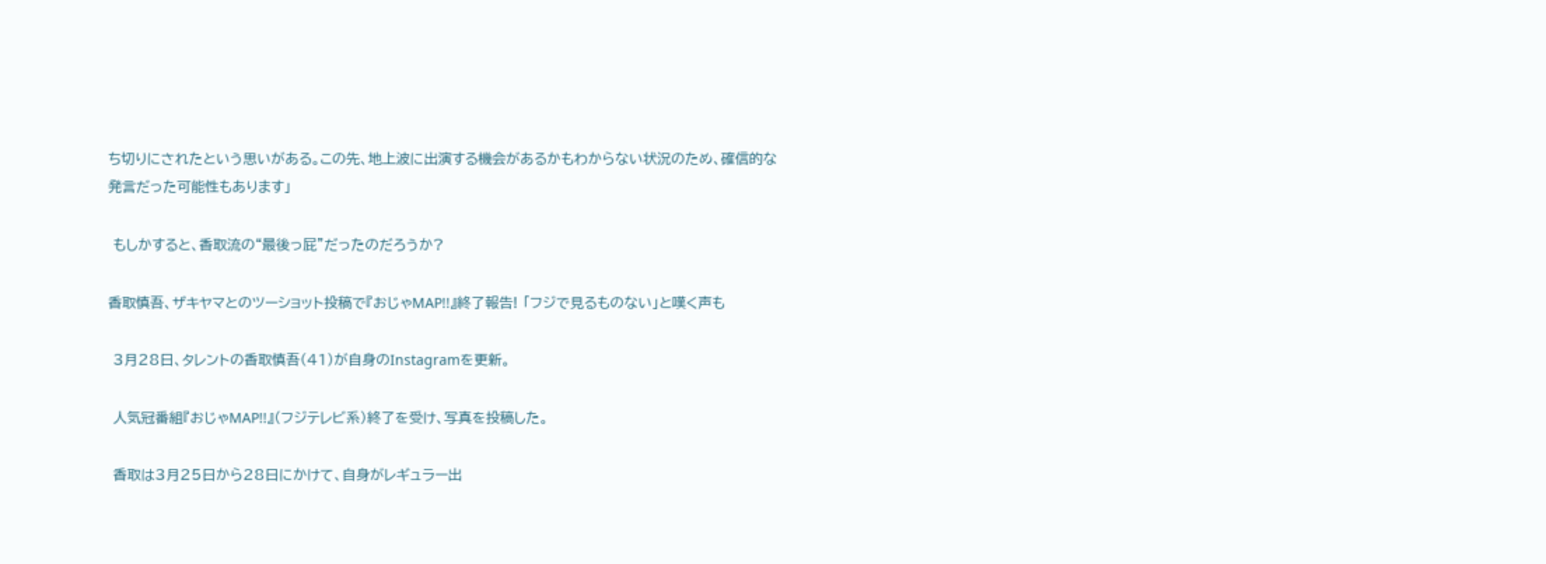ち切りにされたという思いがある。この先、地上波に出演する機会があるかもわからない状況のため、確信的な発言だった可能性もあります」

 もしかすると、香取流の“最後っ屁”だったのだろうか?

香取慎吾、ザキヤマとのツーショット投稿で『おじゃMAP!!』終了報告! 「フジで見るものない」と嘆く声も

 3月28日、タレントの香取慎吾(41)が自身のInstagramを更新。

 人気冠番組『おじゃMAP!!』(フジテレビ系)終了を受け、写真を投稿した。

 香取は3月25日から28日にかけて、自身がレギュラー出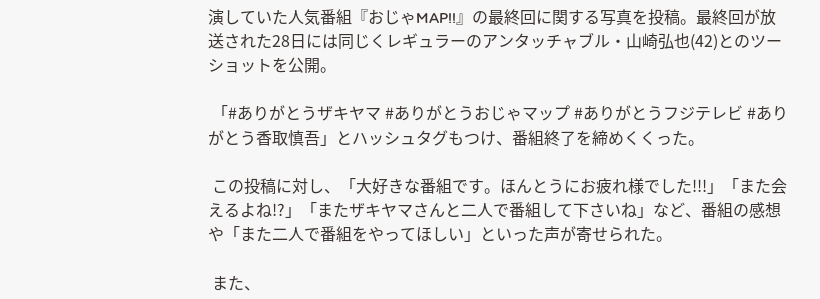演していた人気番組『おじゃMAP!!』の最終回に関する写真を投稿。最終回が放送された28日には同じくレギュラーのアンタッチャブル・山崎弘也(42)とのツーショットを公開。

 「#ありがとうザキヤマ #ありがとうおじゃマップ #ありがとうフジテレビ #ありがとう香取慎吾」とハッシュタグもつけ、番組終了を締めくくった。

 この投稿に対し、「大好きな番組です。ほんとうにお疲れ様でした!!!」「また会えるよね!?」「またザキヤマさんと二人で番組して下さいね」など、番組の感想や「また二人で番組をやってほしい」といった声が寄せられた。

 また、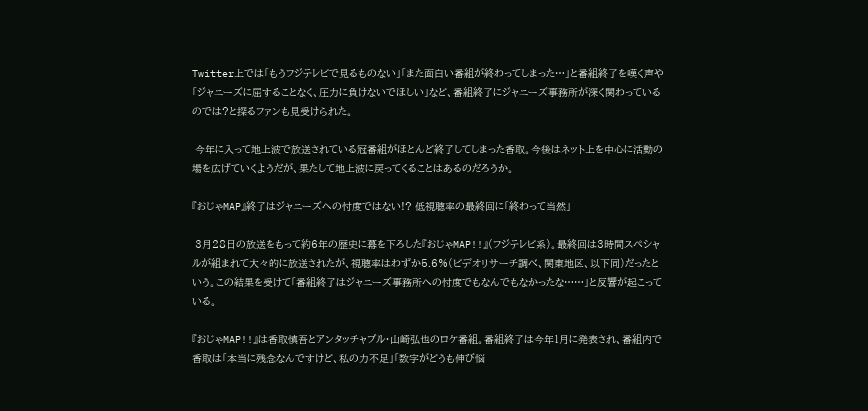Twitter上では「もうフジテレビで見るものない」「また面白い番組が終わってしまった…」と番組終了を嘆く声や「ジャニーズに屈することなく、圧力に負けないでほしい」など、番組終了にジャニーズ事務所が深く関わっているのでは?と探るファンも見受けられた。

 今年に入って地上波で放送されている冠番組がほとんど終了してしまった香取。今後はネット上を中心に活動の場を広げていくようだが、果たして地上波に戻ってくることはあるのだろうか。

『おじゃMAP』終了はジャニーズへの忖度ではない!? 低視聴率の最終回に「終わって当然」

 3月28日の放送をもって約6年の歴史に幕を下ろした『おじゃMAP!!』(フジテレビ系)。最終回は3時間スペシャルが組まれて大々的に放送されたが、視聴率はわずか5.6%(ビデオリサーチ調べ、関東地区、以下同)だったという。この結果を受けて「番組終了はジャニーズ事務所への忖度でもなんでもなかったな……」と反響が起こっている。

『おじゃMAP!!』は香取慎吾とアンタッチャブル・山崎弘也のロケ番組。番組終了は今年1月に発表され、番組内で香取は「本当に残念なんですけど、私の力不足」「数字がどうも伸び悩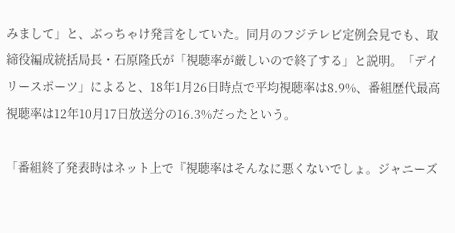みまして」と、ぶっちゃけ発言をしていた。同月のフジテレビ定例会見でも、取締役編成統括局長・石原隆氏が「視聴率が厳しいので終了する」と説明。「デイリースポーツ」によると、18年1月26日時点で平均視聴率は8.9%、番組歴代最高視聴率は12年10月17日放送分の16.3%だったという。

「番組終了発表時はネット上で『視聴率はそんなに悪くないでしょ。ジャニーズ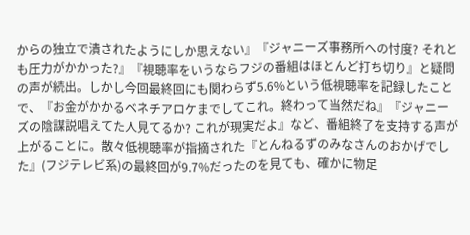からの独立で潰されたようにしか思えない』『ジャニーズ事務所への忖度? それとも圧力がかかった?』『視聴率をいうならフジの番組はほとんど打ち切り』と疑問の声が続出。しかし今回最終回にも関わらず5.6%という低視聴率を記録したことで、『お金がかかるベネチアロケまでしてこれ。終わって当然だね』『ジャニーズの陰謀説唱えてた人見てるか? これが現実だよ』など、番組終了を支持する声が上がることに。散々低視聴率が指摘された『とんねるずのみなさんのおかげでした』(フジテレビ系)の最終回が9.7%だったのを見ても、確かに物足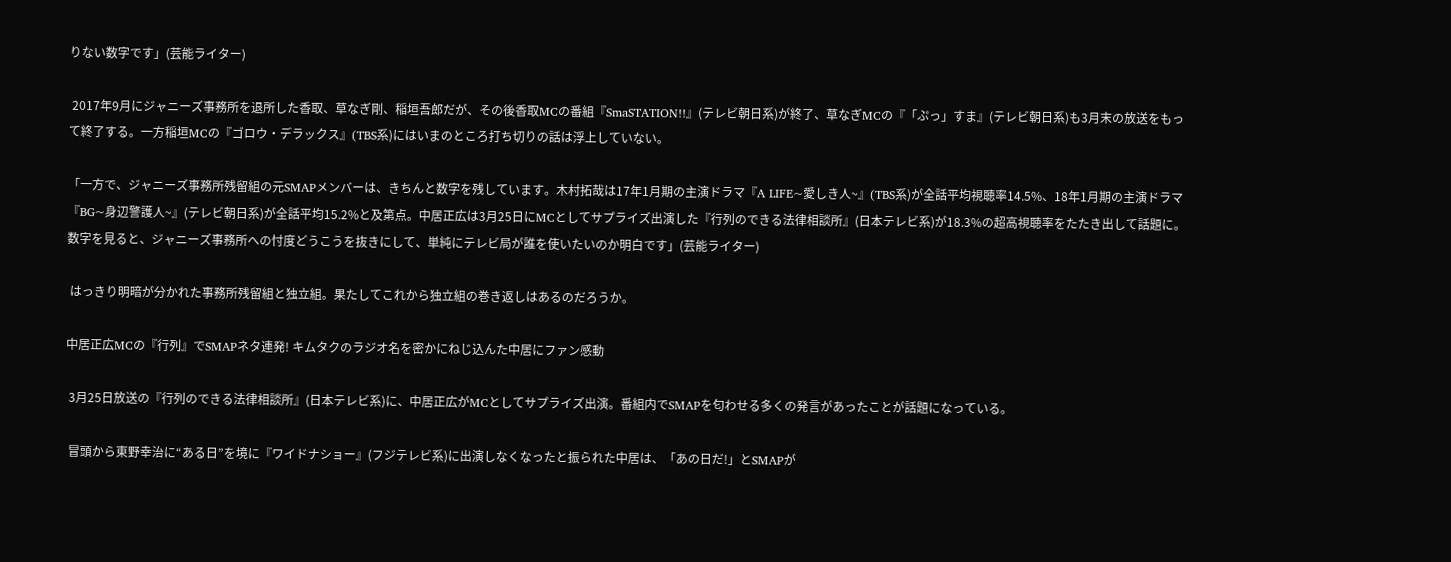りない数字です」(芸能ライター)

 2017年9月にジャニーズ事務所を退所した香取、草なぎ剛、稲垣吾郎だが、その後香取MCの番組『SmaSTATION!!』(テレビ朝日系)が終了、草なぎMCの『「ぷっ」すま』(テレビ朝日系)も3月末の放送をもって終了する。一方稲垣MCの『ゴロウ・デラックス』(TBS系)にはいまのところ打ち切りの話は浮上していない。

「一方で、ジャニーズ事務所残留組の元SMAPメンバーは、きちんと数字を残しています。木村拓哉は17年1月期の主演ドラマ『A LIFE~愛しき人~』(TBS系)が全話平均視聴率14.5%、18年1月期の主演ドラマ『BG~身辺警護人~』(テレビ朝日系)が全話平均15.2%と及第点。中居正広は3月25日にMCとしてサプライズ出演した『行列のできる法律相談所』(日本テレビ系)が18.3%の超高視聴率をたたき出して話題に。数字を見ると、ジャニーズ事務所への忖度どうこうを抜きにして、単純にテレビ局が誰を使いたいのか明白です」(芸能ライター)

 はっきり明暗が分かれた事務所残留組と独立組。果たしてこれから独立組の巻き返しはあるのだろうか。

中居正広MCの『行列』でSMAPネタ連発! キムタクのラジオ名を密かにねじ込んた中居にファン感動

 3月25日放送の『行列のできる法律相談所』(日本テレビ系)に、中居正広がMCとしてサプライズ出演。番組内でSMAPを匂わせる多くの発言があったことが話題になっている。

 冒頭から東野幸治に“ある日”を境に『ワイドナショー』(フジテレビ系)に出演しなくなったと振られた中居は、「あの日だ!」とSMAPが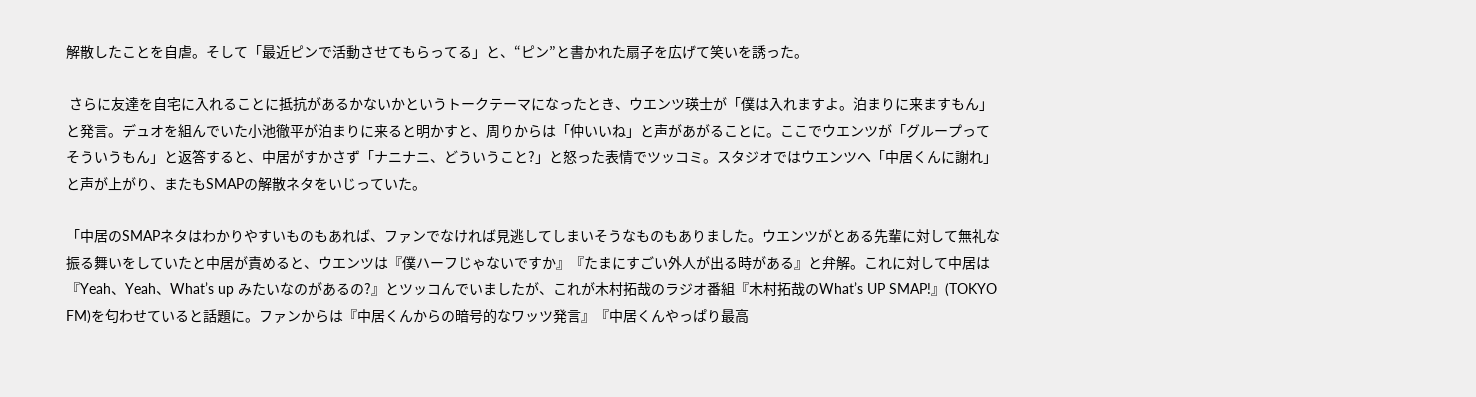解散したことを自虐。そして「最近ピンで活動させてもらってる」と、“ピン”と書かれた扇子を広げて笑いを誘った。

 さらに友達を自宅に入れることに抵抗があるかないかというトークテーマになったとき、ウエンツ瑛士が「僕は入れますよ。泊まりに来ますもん」と発言。デュオを組んでいた小池徹平が泊まりに来ると明かすと、周りからは「仲いいね」と声があがることに。ここでウエンツが「グループってそういうもん」と返答すると、中居がすかさず「ナニナニ、どういうこと?」と怒った表情でツッコミ。スタジオではウエンツへ「中居くんに謝れ」と声が上がり、またもSMAPの解散ネタをいじっていた。

「中居のSMAPネタはわかりやすいものもあれば、ファンでなければ見逃してしまいそうなものもありました。ウエンツがとある先輩に対して無礼な振る舞いをしていたと中居が責めると、ウエンツは『僕ハーフじゃないですか』『たまにすごい外人が出る時がある』と弁解。これに対して中居は『Yeah、Yeah、What’s up みたいなのがあるの?』とツッコんでいましたが、これが木村拓哉のラジオ番組『木村拓哉のWhat’s UP SMAP!』(TOKYO FM)を匂わせていると話題に。ファンからは『中居くんからの暗号的なワッツ発言』『中居くんやっぱり最高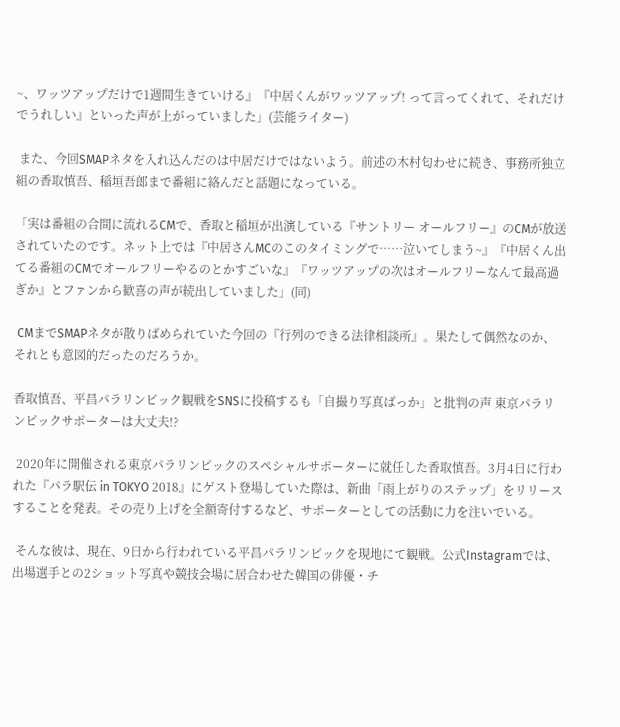~、ワッツアップだけで1週間生きていける』『中居くんがワッツアップ! って言ってくれて、それだけでうれしい』といった声が上がっていました」(芸能ライター)

 また、今回SMAPネタを入れ込んだのは中居だけではないよう。前述の木村匂わせに続き、事務所独立組の香取慎吾、稲垣吾郎まで番組に絡んだと話題になっている。

「実は番組の合間に流れるCMで、香取と稲垣が出演している『サントリー オールフリー』のCMが放送されていたのです。ネット上では『中居さんMCのこのタイミングで……泣いてしまう~』『中居くん出てる番組のCMでオールフリーやるのとかすごいな』『ワッツアップの次はオールフリーなんて最高過ぎか』とファンから歓喜の声が続出していました」(同)

 CMまでSMAPネタが散りばめられていた今回の『行列のできる法律相談所』。果たして偶然なのか、それとも意図的だったのだろうか。

香取慎吾、平昌パラリンピック観戦をSNSに投稿するも「自撮り写真ばっか」と批判の声 東京パラリンピックサポーターは大丈夫!?

 2020年に開催される東京パラリンピックのスペシャルサポーターに就任した香取慎吾。3月4日に行われた『パラ駅伝 in TOKYO 2018』にゲスト登場していた際は、新曲「雨上がりのステップ」をリリースすることを発表。その売り上げを全額寄付するなど、サポーターとしての活動に力を注いでいる。

 そんな彼は、現在、9日から行われている平昌パラリンピックを現地にて観戦。公式Instagramでは、出場選手との2ショット写真や競技会場に居合わせた韓国の俳優・チ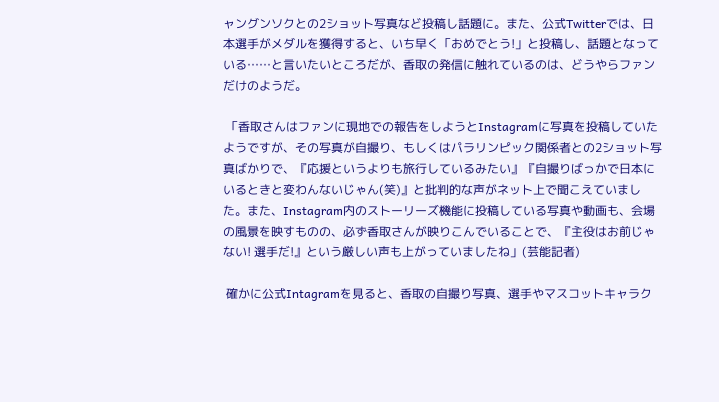ャングンソクとの2ショット写真など投稿し話題に。また、公式Twitterでは、日本選手がメダルを獲得すると、いち早く「おめでとう!」と投稿し、話題となっている……と言いたいところだが、香取の発信に触れているのは、どうやらファンだけのようだ。

 「香取さんはファンに現地での報告をしようとInstagramに写真を投稿していたようですが、その写真が自撮り、もしくはパラリンピック関係者との2ショット写真ばかりで、『応援というよりも旅行しているみたい』『自撮りばっかで日本にいるときと変わんないじゃん(笑)』と批判的な声がネット上で聞こえていました。また、Instagram内のストーリーズ機能に投稿している写真や動画も、会場の風景を映すものの、必ず香取さんが映りこんでいることで、『主役はお前じゃない! 選手だ!』という厳しい声も上がっていましたね」(芸能記者)

 確かに公式Intagramを見ると、香取の自撮り写真、選手やマスコットキャラク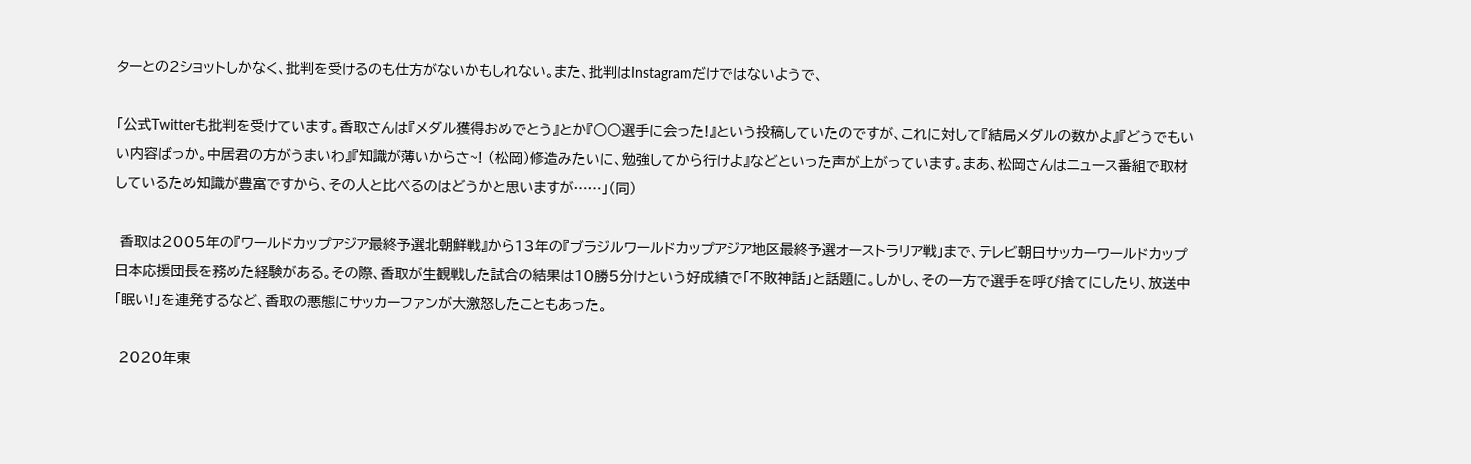ターとの2ショットしかなく、批判を受けるのも仕方がないかもしれない。また、批判はInstagramだけではないようで、

「公式Twitterも批判を受けています。香取さんは『メダル獲得おめでとう』とか『○○選手に会った!』という投稿していたのですが、これに対して『結局メダルの数かよ』『どうでもいい内容ばっか。中居君の方がうまいわ』『知識が薄いからさ~! (松岡)修造みたいに、勉強してから行けよ』などといった声が上がっています。まあ、松岡さんはニュース番組で取材しているため知識が豊富ですから、その人と比べるのはどうかと思いますが……」(同)

 香取は2005年の『ワールドカップアジア最終予選北朝鮮戦』から13年の『ブラジルワールドカップアジア地区最終予選オーストラリア戦」まで、テレビ朝日サッカーワールドカップ日本応援団長を務めた経験がある。その際、香取が生観戦した試合の結果は10勝5分けという好成績で「不敗神話」と話題に。しかし、その一方で選手を呼び捨てにしたり、放送中「眠い!」を連発するなど、香取の悪態にサッカーファンが大激怒したこともあった。

 2020年東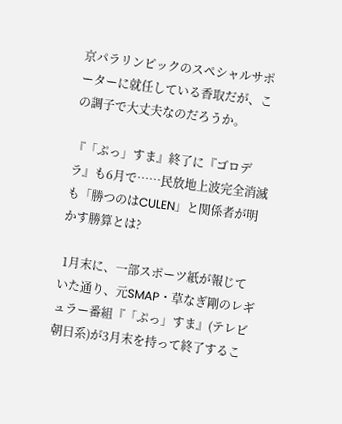京パラリンピックのスペシャルサポーターに就任している香取だが、この調子で大丈夫なのだろうか。

『「ぷっ」すま』終了に『ゴロデラ』も6月で……民放地上波完全消滅も「勝つのはCULEN」と関係者が明かす勝算とは?

 1月末に、一部スポーツ紙が報じていた通り、元SMAP・草なぎ剛のレギュラー番組『「ぷっ」すま』(テレビ朝日系)が3月末を持って終了するこ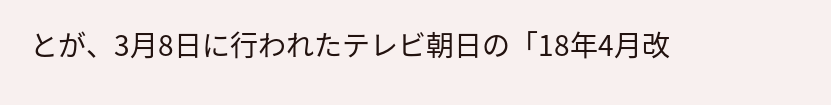とが、3月8日に行われたテレビ朝日の「18年4月改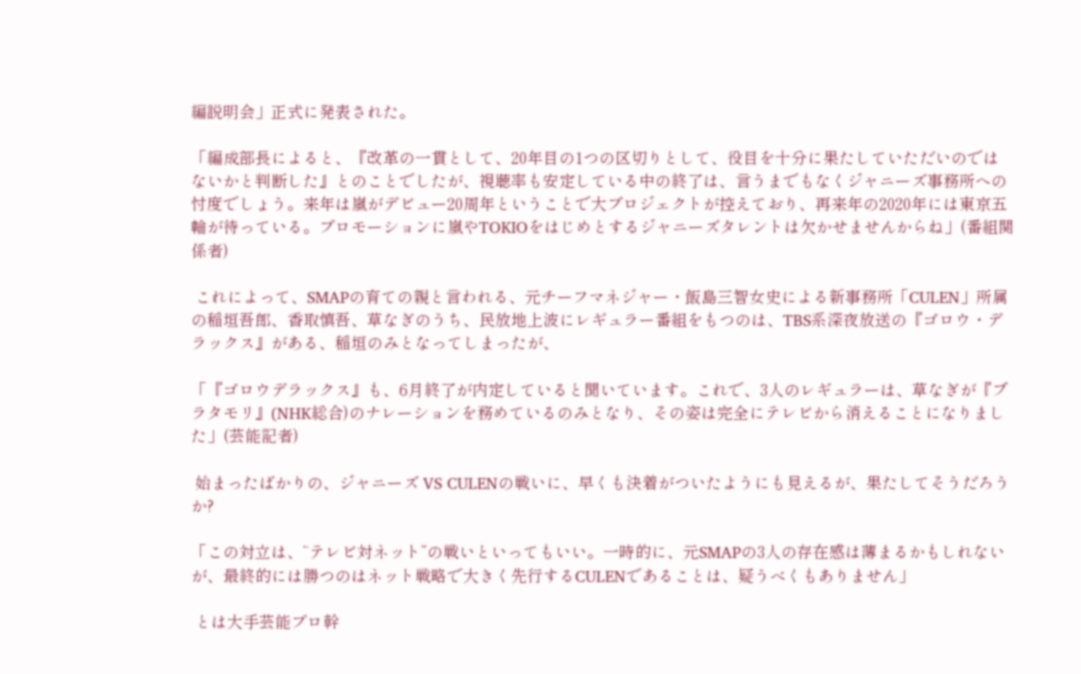編説明会」正式に発表された。

「編成部長によると、『改革の一貫として、20年目の1つの区切りとして、役目を十分に果たしていただいのではないかと判断した』とのことでしたが、視聴率も安定している中の終了は、言うまでもなくジャニーズ事務所への忖度でしょう。来年は嵐がデビュー20周年ということで大プロジェクトが控えており、再来年の2020年には東京五輪が待っている。プロモーションに嵐やTOKIOをはじめとするジャニーズタレントは欠かせませんからね」(番組関係者)

 これによって、SMAPの育ての親と言われる、元チーフマネジャー・飯島三智女史による新事務所「CULEN」所属の稲垣吾郎、香取慎吾、草なぎのうち、民放地上波にレギュラー番組をもつのは、TBS系深夜放送の『ゴロウ・デラックス』がある、稲垣のみとなってしまったが、

「『ゴロウデラックス』も、6月終了が内定していると聞いています。これで、3人のレギュラーは、草なぎが『ブラタモリ』(NHK総合)のナレーションを務めているのみとなり、その姿は完全にテレビから消えることになりました」(芸能記者)

 始まったばかりの、ジャニーズ VS CULENの戦いに、早くも決着がついたようにも見えるが、果たしてそうだろうか?

「この対立は、“テレビ対ネット”の戦いといってもいい。一時的に、元SMAPの3人の存在感は薄まるかもしれないが、最終的には勝つのはネット戦略で大きく先行するCULENであることは、疑うべくもありません」

 とは大手芸能プロ幹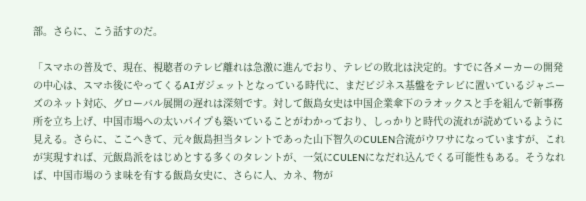部。さらに、こう話すのだ。

「スマホの普及で、現在、視聴者のテレビ離れは急激に進んでおり、テレビの敗北は決定的。すでに各メーカーの開発の中心は、スマホ後にやってくるAIガジェットとなっている時代に、まだビジネス基盤をテレビに置いているジャニーズのネット対応、グローバル展開の遅れは深刻です。対して飯島女史は中国企業傘下のラオックスと手を組んで新事務所を立ち上げ、中国市場への太いパイプも築いていることがわかっており、しっかりと時代の流れが読めているように見える。さらに、ここへきて、元々飯島担当タレントであった山下智久のCULEN合流がウワサになっていますが、これが実現すれば、元飯島派をはじめとする多くのタレントが、一気にCULENになだれ込んでくる可能性もある。そうなれば、中国市場のうま味を有する飯島女史に、さらに人、カネ、物が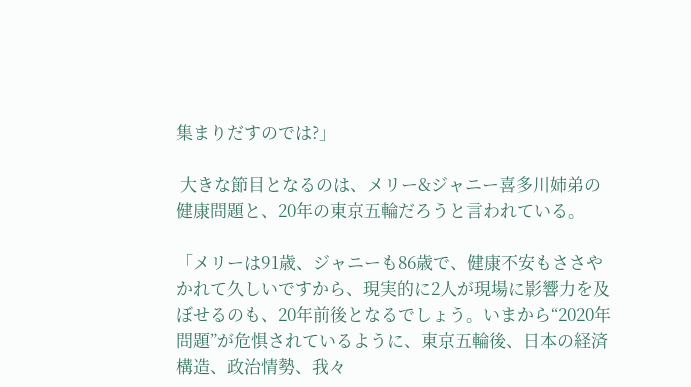集まりだすのでは?」

 大きな節目となるのは、メリー&ジャニー喜多川姉弟の健康問題と、20年の東京五輪だろうと言われている。

「メリーは91歳、ジャニーも86歳で、健康不安もささやかれて久しいですから、現実的に2人が現場に影響力を及ぼせるのも、20年前後となるでしょう。いまから“2020年問題”が危惧されているように、東京五輪後、日本の経済構造、政治情勢、我々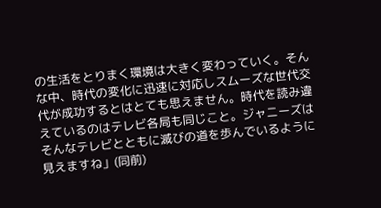の生活をとりまく環境は大きく変わっていく。そんな中、時代の変化に迅速に対応しスムーズな世代交代が成功するとはとても思えません。時代を読み違えているのはテレビ各局も同じこと。ジャニーズはそんなテレビとともに滅びの道を歩んでいるように見えますね」(同前)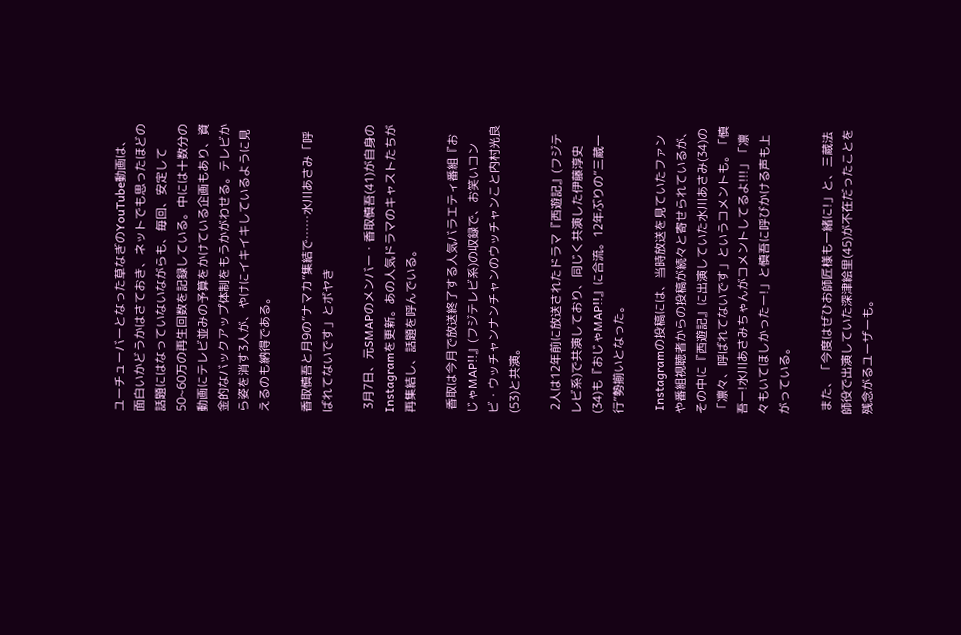ユーチューバーとなった草なぎのYouTube動画は、面白いかどうかはさておき、ネットでも思ったほどの話題にはなっていないながらも、毎回、安定して50~60万の再生回数を記録している。中には十数分の動画にテレビ並みの予算をかけている企画もあり、資金的なバックアップ体制をもうかがわせる。テレビから姿を消す3人が、やけにイキイキしているように見えるのも納得である。

香取慎吾と月9の”ナマカ”集結で……水川あさみ「呼ばれてないです」とボヤき

 3月7日、元SMAPのメンバー・香取慎吾(41)が自身のInstagramを更新。あの人気ドラマのキャストたちが再集結し、話題を呼んでいる。

 香取は今月で放送終了する人気バラエティ番組『おじゃMAP!!』(フジテレビ系)の収録で、お笑いコンビ・ウッチャンナンチャンのウッチャンこと内村光良(53)と共演。

 2人は12年前に放送されたドラマ『西遊記』(フジテレビ系)で共演しており、同じく共演した伊藤淳史(34)も『おじゃMAP!!』に合流。12年ぶりの“三蔵一行”勢揃いとなった。

 Instagramの投稿には、当時放送を見ていたファンや番組視聴者からの投稿が続々と寄せられているが、その中に『西遊記』に出演していた水川あさみ(34)の「凛々、呼ばれてないです」というコメントも。「慎吾ー!水川あさみちゃんがコメントしてるよ!!!」「凛々もいてほしかったー!」と慎吾に呼びかける声も上がっている。

 また、「今度はぜひお師匠様も一緒に!」と、三蔵法師役で出演していた深津絵里(45)が不在だったことを残念がるユーザーも。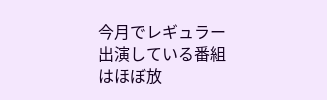今月でレギュラー出演している番組はほぼ放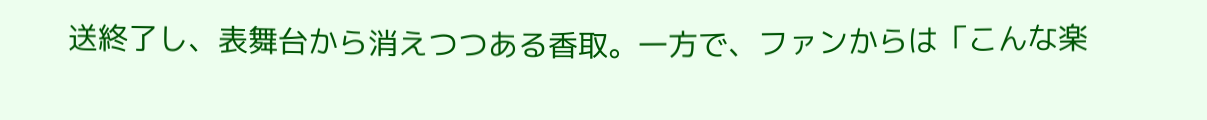送終了し、表舞台から消えつつある香取。一方で、ファンからは「こんな楽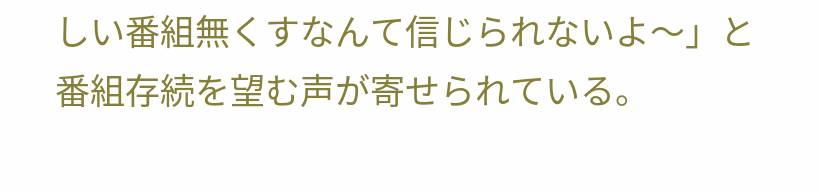しい番組無くすなんて信じられないよ〜」と番組存続を望む声が寄せられている。